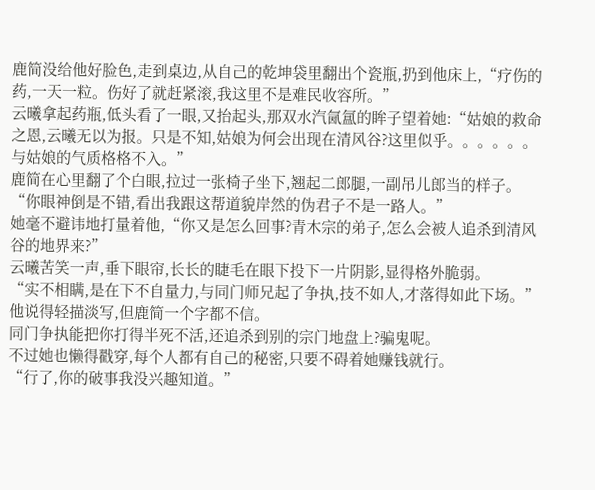鹿简没给他好脸色,走到桌边,从自己的乾坤袋里翻出个瓷瓶,扔到他床上,“疗伤的药,一天一粒。伤好了就赶紧滚,我这里不是难民收容所。”
云曦拿起药瓶,低头看了一眼,又抬起头,那双水汽氤氲的眸子望着她:“姑娘的救命之恩,云曦无以为报。只是不知,姑娘为何会出现在清风谷?这里似乎。。。。。。与姑娘的气质格格不入。”
鹿简在心里翻了个白眼,拉过一张椅子坐下,翘起二郎腿,一副吊儿郎当的样子。
“你眼神倒是不错,看出我跟这帮道貌岸然的伪君子不是一路人。”
她毫不避讳地打量着他,“你又是怎么回事?青木宗的弟子,怎么会被人追杀到清风谷的地界来?”
云曦苦笑一声,垂下眼帘,长长的睫毛在眼下投下一片阴影,显得格外脆弱。
“实不相瞒,是在下不自量力,与同门师兄起了争执,技不如人,才落得如此下场。”
他说得轻描淡写,但鹿简一个字都不信。
同门争执能把你打得半死不活,还追杀到别的宗门地盘上?骗鬼呢。
不过她也懒得戳穿,每个人都有自己的秘密,只要不碍着她赚钱就行。
“行了,你的破事我没兴趣知道。”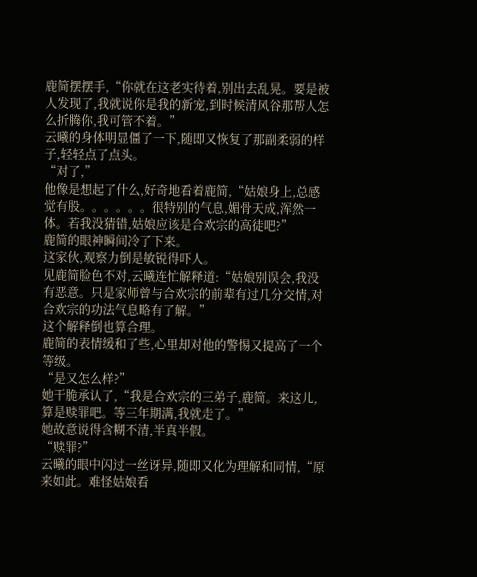鹿简摆摆手,“你就在这老实待着,别出去乱晃。要是被人发现了,我就说你是我的新宠,到时候清风谷那帮人怎么折腾你,我可管不着。”
云曦的身体明显僵了一下,随即又恢复了那副柔弱的样子,轻轻点了点头。
“对了,”
他像是想起了什么,好奇地看着鹿简,“姑娘身上,总感觉有股。。。。。。很特别的气息,媚骨天成,浑然一体。若我没猜错,姑娘应该是合欢宗的高徒吧?”
鹿简的眼神瞬间冷了下来。
这家伙,观察力倒是敏锐得吓人。
见鹿简脸色不对,云曦连忙解释道:“姑娘别误会,我没有恶意。只是家师曾与合欢宗的前辈有过几分交情,对合欢宗的功法气息略有了解。”
这个解释倒也算合理。
鹿简的表情缓和了些,心里却对他的警惕又提高了一个等级。
“是又怎么样?”
她干脆承认了,“我是合欢宗的三弟子,鹿简。来这儿,算是赎罪吧。等三年期满,我就走了。”
她故意说得含糊不清,半真半假。
“赎罪?”
云曦的眼中闪过一丝讶异,随即又化为理解和同情,“原来如此。难怪姑娘看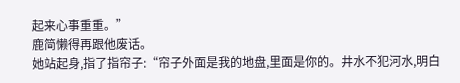起来心事重重。”
鹿简懒得再跟他废话。
她站起身,指了指帘子:“帘子外面是我的地盘,里面是你的。井水不犯河水,明白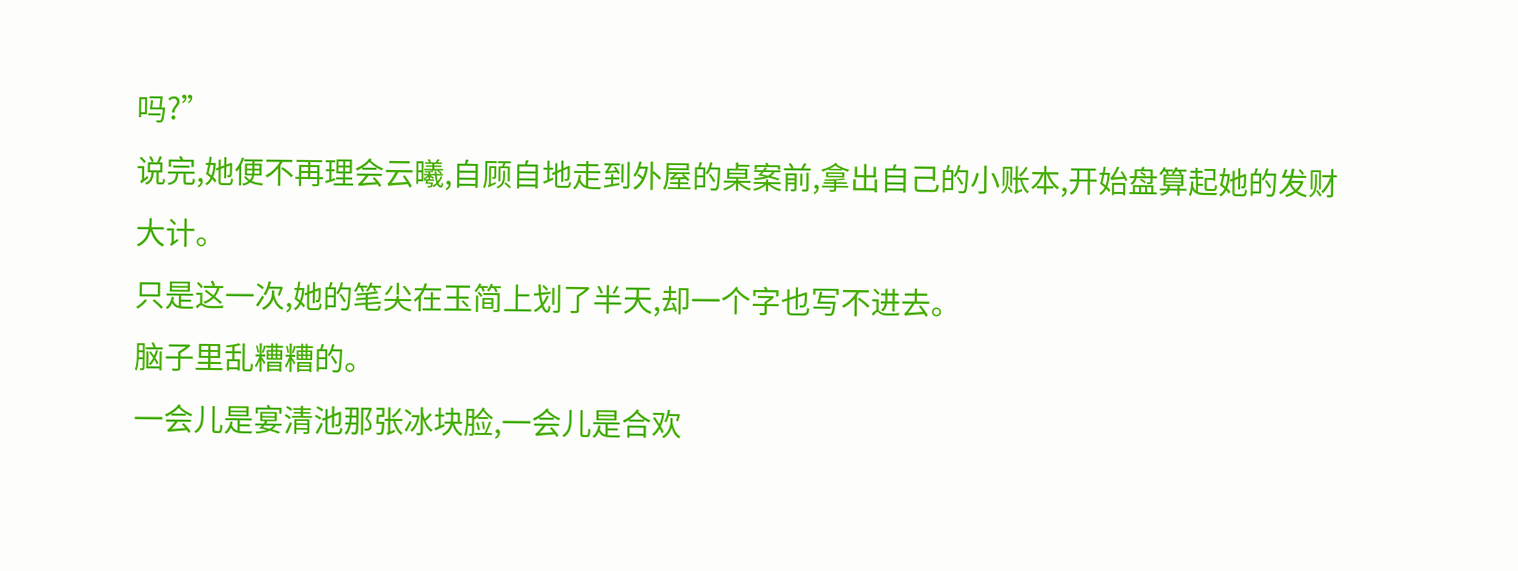吗?”
说完,她便不再理会云曦,自顾自地走到外屋的桌案前,拿出自己的小账本,开始盘算起她的发财大计。
只是这一次,她的笔尖在玉简上划了半天,却一个字也写不进去。
脑子里乱糟糟的。
一会儿是宴清池那张冰块脸,一会儿是合欢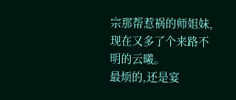宗那帮惹祸的师姐妹,现在又多了个来路不明的云曦。
最烦的,还是宴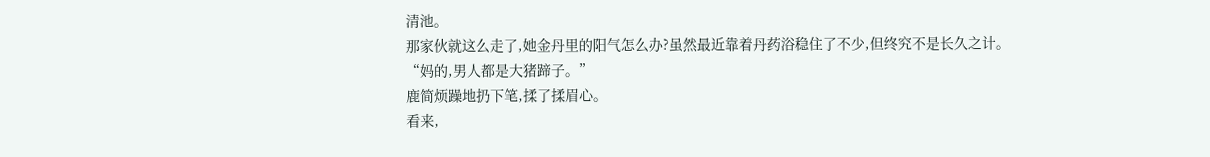清池。
那家伙就这么走了,她金丹里的阳气怎么办?虽然最近靠着丹药浴稳住了不少,但终究不是长久之计。
“妈的,男人都是大猪蹄子。”
鹿简烦躁地扔下笔,揉了揉眉心。
看来,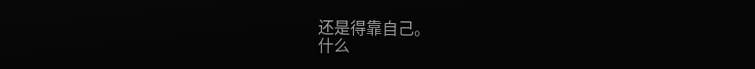还是得靠自己。
什么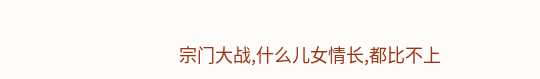宗门大战,什么儿女情长,都比不上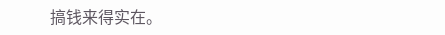搞钱来得实在。